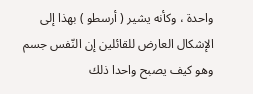واحدة ، وكأنه يشير ( أرسطو ) بهذا إلى الإشكال العارض للقائلين إن النّفس جسم وهو كيف يصبح واحدا ذلك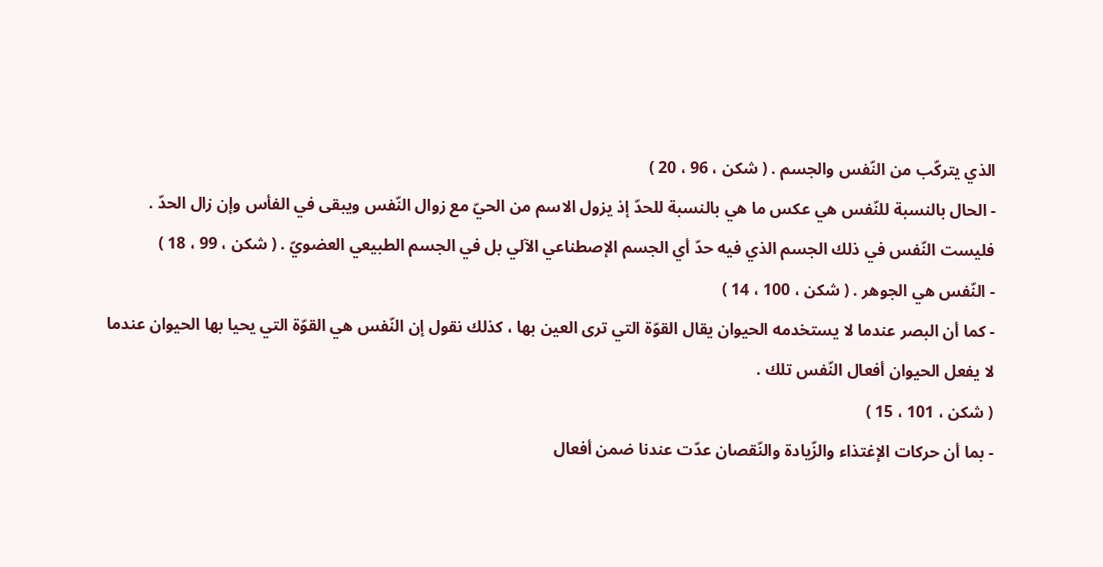الذي يتركّب من النّفس والجسم . ( شكن ، 96 ، 20 )
- الحال بالنسبة للنّفس هي عكس ما هي بالنسبة للحدّ إذ يزول الاسم من الحيّ مع زوال النّفس ويبقى في الفأس وإن زال الحدّ .
فليست النّفس في ذلك الجسم الذي فيه حدّ أي الجسم الإصطناعي الآلي بل في الجسم الطبيعي العضويّ . ( شكن ، 99 ، 18 )
- النّفس هي الجوهر . ( شكن ، 100 ، 14 )
- كما أن البصر عندما لا يستخدمه الحيوان يقال القوّة التي ترى العين بها ، كذلك نقول إن النّفس هي القوّة التي يحيا بها الحيوان عندما لا يفعل الحيوان أفعال النّفس تلك .
( شكن ، 101 ، 15 )
- بما أن حركات الإغتذاء والزّيادة والنّقصان عدّت عندنا ضمن أفعال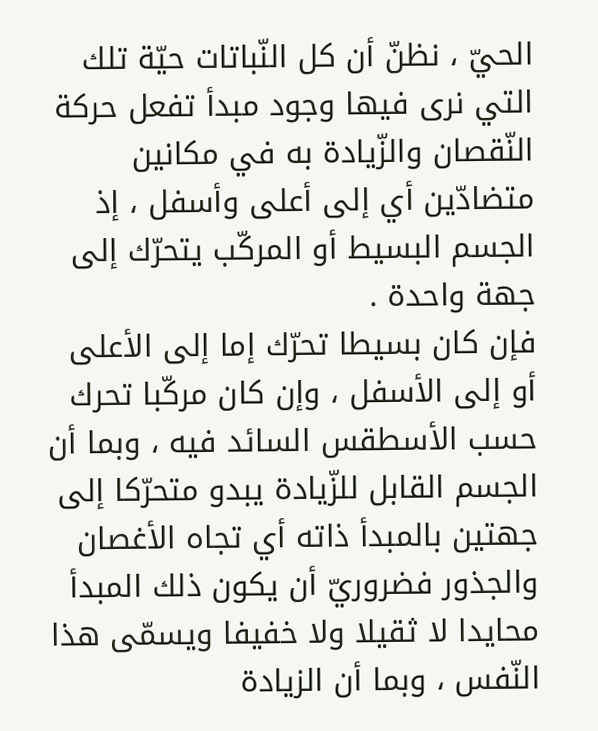الحيّ ، نظنّ أن كل النّباتات حيّة تلك التي نرى فيها وجود مبدأ تفعل حركة النّقصان والزّيادة به في مكانين متضادّين أي إلى أعلى وأسفل ، إذ الجسم البسيط أو المركّب يتحرّك إلى جهة واحدة .
فإن كان بسيطا تحرّك إما إلى الأعلى أو إلى الأسفل ، وإن كان مركّبا تحرك حسب الأسطقس السائد فيه ، وبما أن الجسم القابل للزّيادة يبدو متحرّكا إلى جهتين بالمبدأ ذاته أي تجاه الأغصان والجذور فضروريّ أن يكون ذلك المبدأ محايدا لا ثقيلا ولا خفيفا ويسمّى هذا النّفس ، وبما أن الزيادة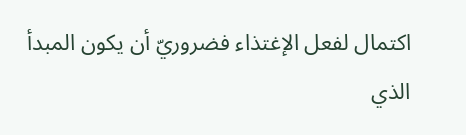اكتمال لفعل الإغتذاء فضروريّ أن يكون المبدأ الذي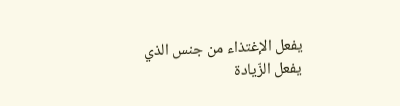يفعل الإغتذاء من جنس الذي يفعل الزّيادة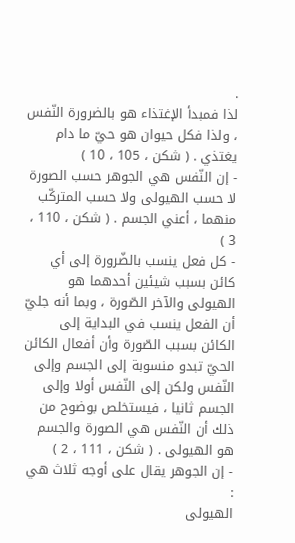.
لذا فمبدأ الإغتذاء هو بالضرورة النّفس ، ولذا فكل حيوان هو حيّ ما دام يغتذي . ( شكن ، 105 ، 10 )
- إن النّفس هي الجوهر حسب الصورة لا حسب الهيولى ولا حسب المتركّب منهما ، أعني الجسم . ( شكن ، 110 ، 3 )
- كل فعل ينسب بالضّرورة إلى أي كائن بسبب شيئين أحدهما هو الهيولى والآخر الصّورة ، وبما أنه جليّ أن الفعل ينسب في البداية إلى الكائن بسبب الصّورة وأن أفعال الكائن الحيّ تبدو منسوبة إلى الجسم وإلى النّفس ولكن إلى النّفس أولا وإلى الجسم ثانيا ، فيستخلص بوضوح من ذلك أن النّفس هي الصورة والجسم هو الهيولى . ( شكن ، 111 ، 2 )
- إن الجوهر يقال على أوجه ثلاث هي :
الهيولى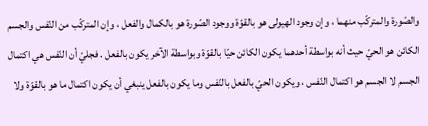والصّورة والمتركّب منهما ، وإن وجود الهيولى هو بالقوّة ووجود الصّورة هو بالكمال والفعل ، وإن المتركّب من النّفس والجسم الكائن هو الحيّ حيث أنه بواسطة أحدهما يكون الكائن حيّا بالقوّة وبواسطة الآخر يكون بالفعل . فجليّ أن النّفس هي اكتمال الجسم لا الجسم هو اكتمال النّفس ، ويكون الحيّ بالفعل بالنّفس وما يكون بالفعل ينبغي أن يكون اكتمال ما هو بالقوّة ولا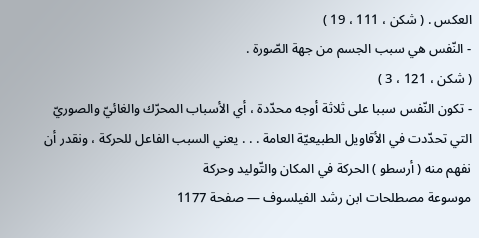العكس . ( شكن ، 111 ، 19 )
- النّفس هي سبب الجسم من جهة الصّورة .
( شكن ، 121 ، 3 )
- تكون النّفس سببا على ثلاثة أوجه محدّدة ، أي الأسباب المحرّك والغائيّ والصوريّ التي تحدّدت في الأقاويل الطبيعيّة العامة . . . يعني السبب الفاعل للحركة ، ونقدر أن نفهم منه ( أرسطو ) الحركة في المكان والتّوليد وحركة
موسوعة مصطلحات ابن رشد الفيلسوف — صفحة 1177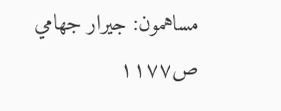مساهمون: جيرار جهامي
ص١١٧٧